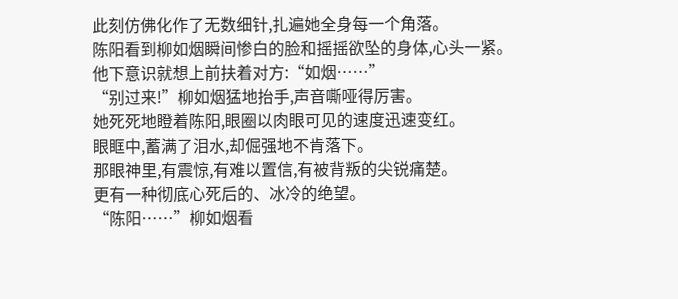此刻仿佛化作了无数细针,扎遍她全身每一个角落。
陈阳看到柳如烟瞬间惨白的脸和摇摇欲坠的身体,心头一紧。
他下意识就想上前扶着对方:“如烟……”
“别过来!”柳如烟猛地抬手,声音嘶哑得厉害。
她死死地瞪着陈阳,眼圈以肉眼可见的速度迅速变红。
眼眶中,蓄满了泪水,却倔强地不肯落下。
那眼神里,有震惊,有难以置信,有被背叛的尖锐痛楚。
更有一种彻底心死后的、冰冷的绝望。
“陈阳……”柳如烟看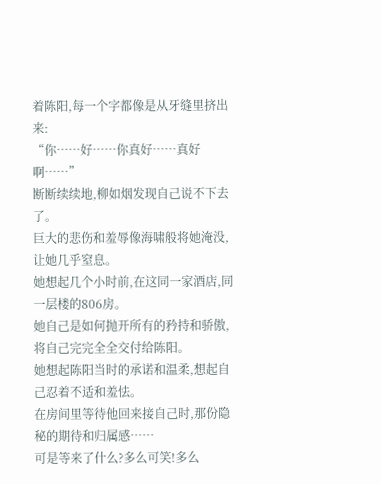着陈阳,每一个字都像是从牙缝里挤出来:
“你……好……你真好……真好啊……”
断断续续地,柳如烟发现自己说不下去了。
巨大的悲伤和羞辱像海啸般将她淹没,让她几乎窒息。
她想起几个小时前,在这同一家酒店,同一层楼的806房。
她自己是如何抛开所有的矜持和骄傲,将自己完完全全交付给陈阳。
她想起陈阳当时的承诺和温柔,想起自己忍着不适和羞怯。
在房间里等待他回来接自己时,那份隐秘的期待和归属感……
可是等来了什么?多么可笑!多么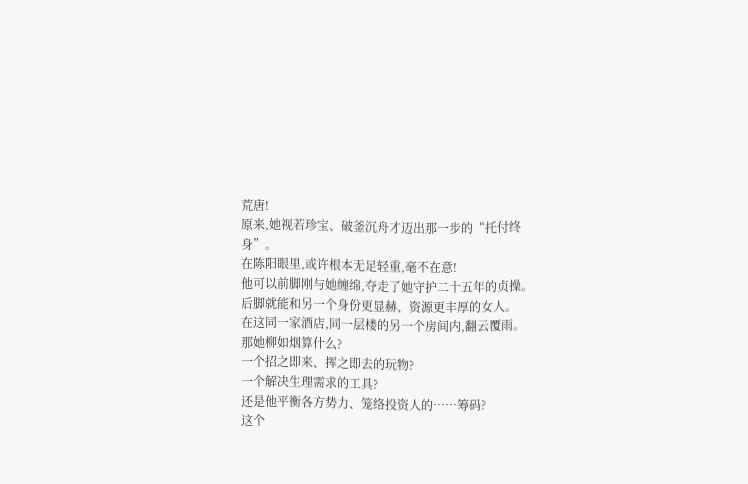荒唐!
原来,她视若珍宝、破釜沉舟才迈出那一步的“托付终身”。
在陈阳眼里,或许根本无足轻重,毫不在意!
他可以前脚刚与她缠绵,夺走了她守护二十五年的贞操。
后脚就能和另一个身份更显赫、资源更丰厚的女人。
在这同一家酒店,同一层楼的另一个房间内,翻云覆雨。
那她柳如烟算什么?
一个招之即来、挥之即去的玩物?
一个解决生理需求的工具?
还是他平衡各方势力、笼络投资人的……筹码?
这个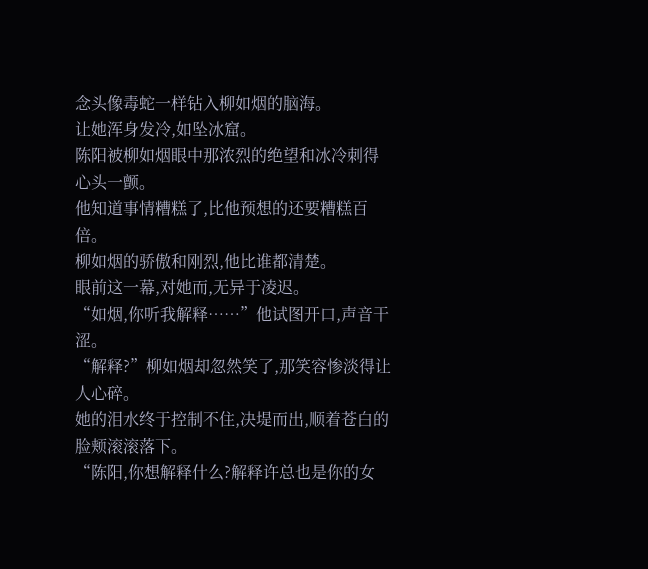念头像毒蛇一样钻入柳如烟的脑海。
让她浑身发冷,如坠冰窟。
陈阳被柳如烟眼中那浓烈的绝望和冰冷刺得心头一颤。
他知道事情糟糕了,比他预想的还要糟糕百倍。
柳如烟的骄傲和刚烈,他比谁都清楚。
眼前这一幕,对她而,无异于凌迟。
“如烟,你听我解释……”他试图开口,声音干涩。
“解释?”柳如烟却忽然笑了,那笑容惨淡得让人心碎。
她的泪水终于控制不住,决堤而出,顺着苍白的脸颊滚滚落下。
“陈阳,你想解释什么?解释许总也是你的女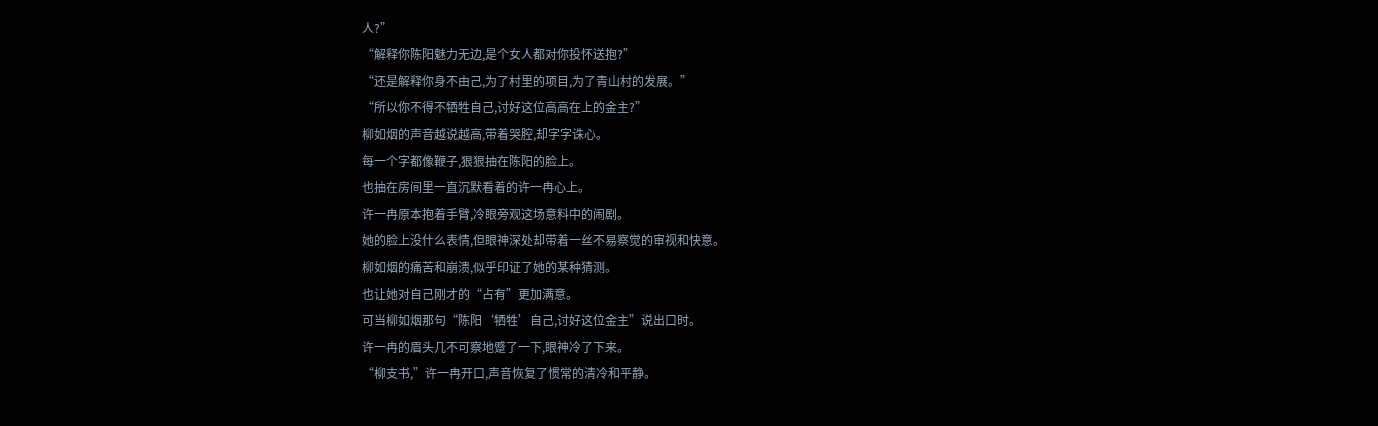人?”
“解释你陈阳魅力无边,是个女人都对你投怀送抱?”
“还是解释你身不由己,为了村里的项目,为了青山村的发展。”
“所以你不得不牺牲自己,讨好这位高高在上的金主?”
柳如烟的声音越说越高,带着哭腔,却字字诛心。
每一个字都像鞭子,狠狠抽在陈阳的脸上。
也抽在房间里一直沉默看着的许一冉心上。
许一冉原本抱着手臂,冷眼旁观这场意料中的闹剧。
她的脸上没什么表情,但眼神深处却带着一丝不易察觉的审视和快意。
柳如烟的痛苦和崩溃,似乎印证了她的某种猜测。
也让她对自己刚才的“占有”更加满意。
可当柳如烟那句“陈阳‘牺牲’自己,讨好这位金主”说出口时。
许一冉的眉头几不可察地蹙了一下,眼神冷了下来。
“柳支书,”许一冉开口,声音恢复了惯常的清冷和平静。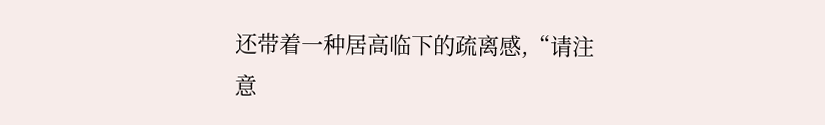还带着一种居高临下的疏离感,“请注意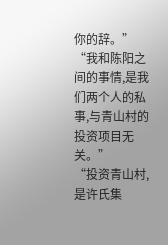你的辞。”
“我和陈阳之间的事情,是我们两个人的私事,与青山村的投资项目无关。”
“投资青山村,是许氏集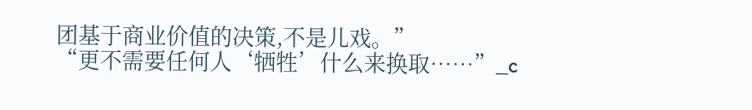团基于商业价值的决策,不是儿戏。”
“更不需要任何人‘牺牲’什么来换取……”_c